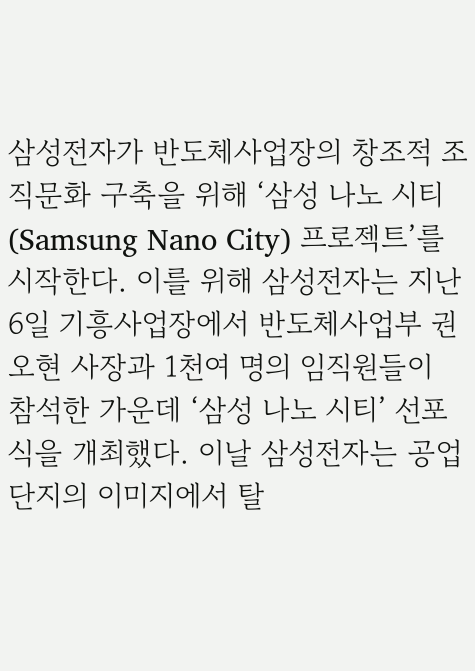삼성전자가 반도체사업장의 창조적 조직문화 구축을 위해 ‘삼성 나노 시티(Samsung Nano City) 프로젝트’를 시작한다. 이를 위해 삼성전자는 지난 6일 기흥사업장에서 반도체사업부 권오현 사장과 1천여 명의 임직원들이 참석한 가운데 ‘삼성 나노 시티’ 선포식을 개최했다. 이날 삼성전자는 공업단지의 이미지에서 탈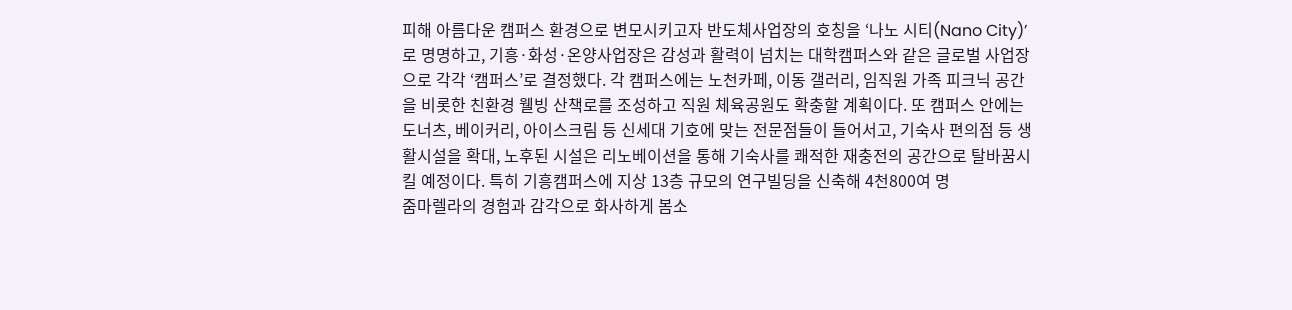피해 아름다운 캠퍼스 환경으로 변모시키고자 반도체사업장의 호칭을 ‘나노 시티(Nano City)’로 명명하고, 기흥·화성·온양사업장은 감성과 활력이 넘치는 대학캠퍼스와 같은 글로벌 사업장으로 각각 ‘캠퍼스’로 결정했다. 각 캠퍼스에는 노천카페, 이동 갤러리, 임직원 가족 피크닉 공간을 비롯한 친환경 웰빙 산책로를 조성하고 직원 체육공원도 확충할 계획이다. 또 캠퍼스 안에는 도너츠, 베이커리, 아이스크림 등 신세대 기호에 맞는 전문점들이 들어서고, 기숙사 편의점 등 생활시설을 확대, 노후된 시설은 리노베이션을 통해 기숙사를 쾌적한 재충전의 공간으로 탈바꿈시킬 예정이다. 특히 기흥캠퍼스에 지상 13층 규모의 연구빌딩을 신축해 4천800여 명
줌마렐라의 경험과 감각으로 화사하게 봄소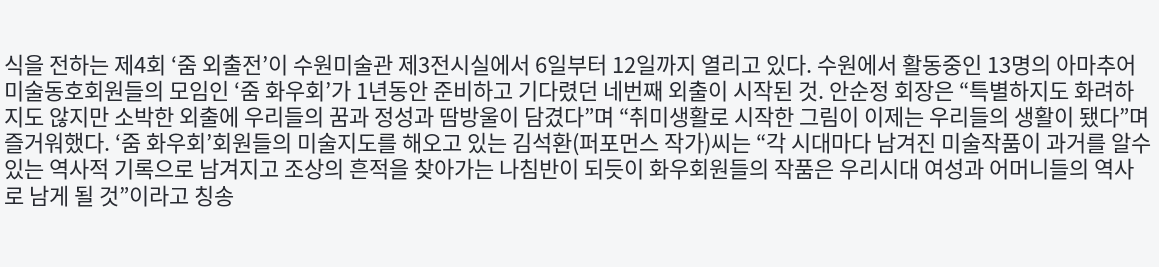식을 전하는 제4회 ‘줌 외출전’이 수원미술관 제3전시실에서 6일부터 12일까지 열리고 있다. 수원에서 활동중인 13명의 아마추어 미술동호회원들의 모임인 ‘줌 화우회’가 1년동안 준비하고 기다렸던 네번째 외출이 시작된 것. 안순정 회장은 “특별하지도 화려하지도 않지만 소박한 외출에 우리들의 꿈과 정성과 땀방울이 담겼다”며 “취미생활로 시작한 그림이 이제는 우리들의 생활이 됐다”며 즐거워했다. ‘줌 화우회’회원들의 미술지도를 해오고 있는 김석환(퍼포먼스 작가)씨는 “각 시대마다 남겨진 미술작품이 과거를 알수 있는 역사적 기록으로 남겨지고 조상의 흔적을 찾아가는 나침반이 되듯이 화우회원들의 작품은 우리시대 여성과 어머니들의 역사로 남게 될 것”이라고 칭송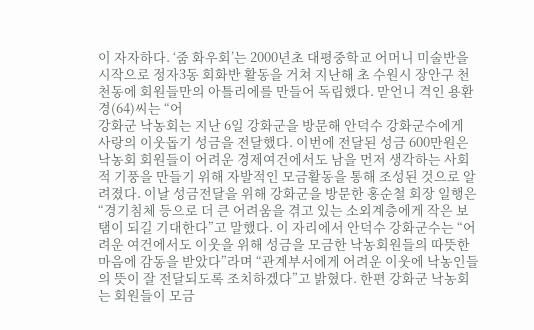이 자자하다. ‘줌 화우회’는 2000년초 대평중학교 어머니 미술반을 시작으로 정자3동 회화반 활동을 거쳐 지난해 초 수원시 장안구 천천동에 회원들만의 아틀리에를 만들어 독립했다. 맏언니 격인 용환경(64)씨는 “어
강화군 낙농회는 지난 6일 강화군을 방문해 안덕수 강화군수에게 사랑의 이웃돕기 성금을 전달했다. 이번에 전달된 성금 600만원은 낙농회 회원들이 어려운 경제여건에서도 남을 먼저 생각하는 사회적 기풍을 만들기 위해 자발적인 모금활동을 통해 조성된 것으로 알려졌다. 이날 성금전달을 위해 강화군을 방문한 홍순철 회장 일행은 “경기침체 등으로 더 큰 어려움을 겪고 있는 소외계층에게 작은 보탬이 되길 기대한다”고 말했다. 이 자리에서 안덕수 강화군수는 “어려운 여건에서도 이웃을 위해 성금을 모금한 낙농회원들의 따뜻한 마음에 감동을 받았다”라며 “관계부서에게 어려운 이웃에 낙농인들의 뜻이 잘 전달되도록 조치하겠다”고 밝혔다. 한편 강화군 낙농회는 회원들이 모금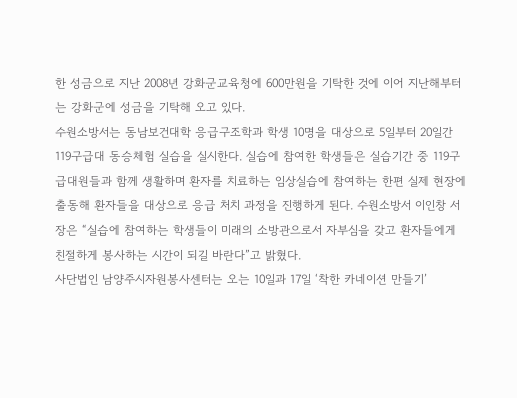한 성금으로 지난 2008년 강화군교육청에 600만원을 기탁한 것에 이어 지난해부터는 강화군에 성금을 기탁해 오고 있다.
수원소방서는 동남보건대학 응급구조학과 학생 10명을 대상으로 5일부터 20일간 119구급대 동승체험 실습을 실시한다. 실습에 참여한 학생들은 실습기간 중 119구급대원들과 함께 생활하며 환자를 치료하는 임상실습에 참여하는 한편 실제 현장에 출동해 환자들을 대상으로 응급 처치 과정을 진행하게 된다. 수원소방서 이인창 서장은 “실습에 참여하는 학생들이 미래의 소방관으로서 자부심을 갖고 환자들에게 친절하게 봉사하는 시간이 되길 바란다”고 밝혔다.
사단법인 남양주시자원봉사센터는 오는 10일과 17일 ‘착한 카네이션 만들기’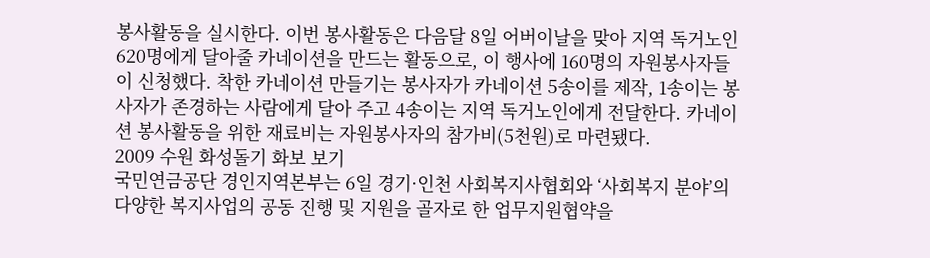봉사활동을 실시한다. 이번 봉사활동은 다음달 8일 어버이날을 맞아 지역 독거노인 620명에게 달아줄 카네이션을 만드는 활동으로, 이 행사에 160명의 자원봉사자들이 신청했다. 착한 카네이션 만들기는 봉사자가 카네이션 5송이를 제작, 1송이는 봉사자가 존경하는 사람에게 달아 주고 4송이는 지역 독거노인에게 전달한다. 카네이션 봉사활동을 위한 재료비는 자원봉사자의 참가비(5천원)로 마련됐다.
2009 수원 화성돌기 화보 보기
국민연금공단 경인지역본부는 6일 경기·인천 사회복지사협회와 ‘사회복지 분야’의 다양한 복지사업의 공동 진행 및 지원을 골자로 한 업무지원협약을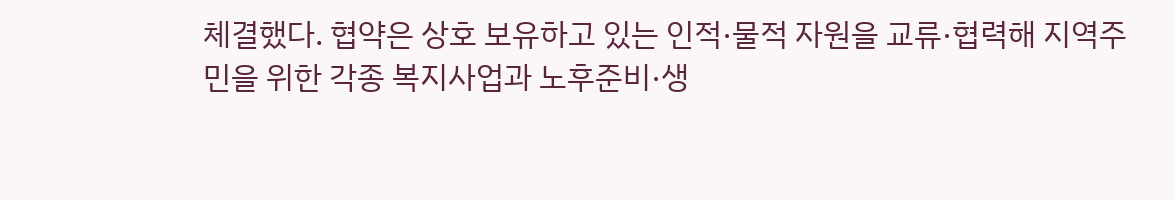체결했다. 협약은 상호 보유하고 있는 인적·물적 자원을 교류·협력해 지역주민을 위한 각종 복지사업과 노후준비·생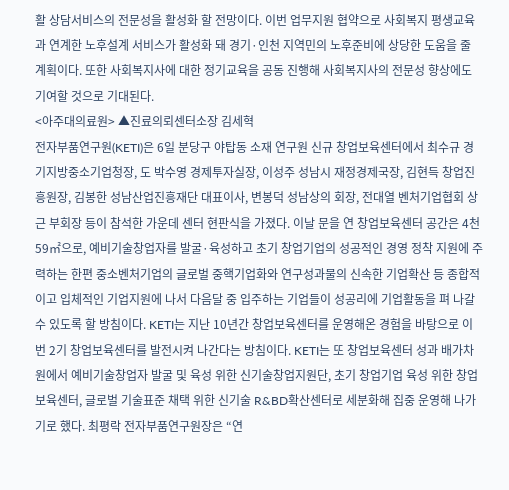활 상담서비스의 전문성을 활성화 할 전망이다. 이번 업무지원 협약으로 사회복지 평생교육과 연계한 노후설계 서비스가 활성화 돼 경기·인천 지역민의 노후준비에 상당한 도움을 줄 계획이다. 또한 사회복지사에 대한 정기교육을 공동 진행해 사회복지사의 전문성 향상에도 기여할 것으로 기대된다.
<아주대의료원> ▲진료의뢰센터소장 김세혁
전자부품연구원(KETI)은 6일 분당구 야탑동 소재 연구원 신규 창업보육센터에서 최수규 경기지방중소기업청장, 도 박수영 경제투자실장, 이성주 성남시 재정경제국장, 김현득 창업진흥원장, 김봉한 성남산업진흥재단 대표이사, 변봉덕 성남상의 회장, 전대열 벤처기업협회 상근 부회장 등이 참석한 가운데 센터 현판식을 가졌다. 이날 문을 연 창업보육센터 공간은 4천59㎡으로, 예비기술창업자를 발굴·육성하고 초기 창업기업의 성공적인 경영 정착 지원에 주력하는 한편 중소벤처기업의 글로벌 중핵기업화와 연구성과물의 신속한 기업확산 등 종합적이고 입체적인 기업지원에 나서 다음달 중 입주하는 기업들이 성공리에 기업활동을 펴 나갈 수 있도록 할 방침이다. KETI는 지난 10년간 창업보육센터를 운영해온 경험을 바탕으로 이번 2기 창업보육센터를 발전시켜 나간다는 방침이다. KETI는 또 창업보육센터 성과 배가차원에서 예비기술창업자 발굴 및 육성 위한 신기술창업지원단, 초기 창업기업 육성 위한 창업보육센터, 글로벌 기술표준 채택 위한 신기술 R&BD확산센터로 세분화해 집중 운영해 나가기로 했다. 최평락 전자부품연구원장은 “연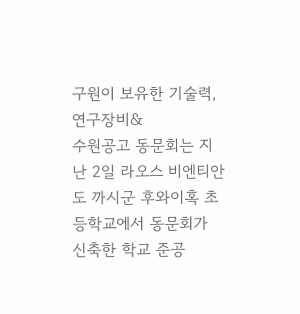구원이 보유한 기술력, 연구장비&
수원공고 동문회는 지난 2일 라오스 비엔티안도 까시군 후와이혹 초등학교에서 동문회가 신축한 학교 준공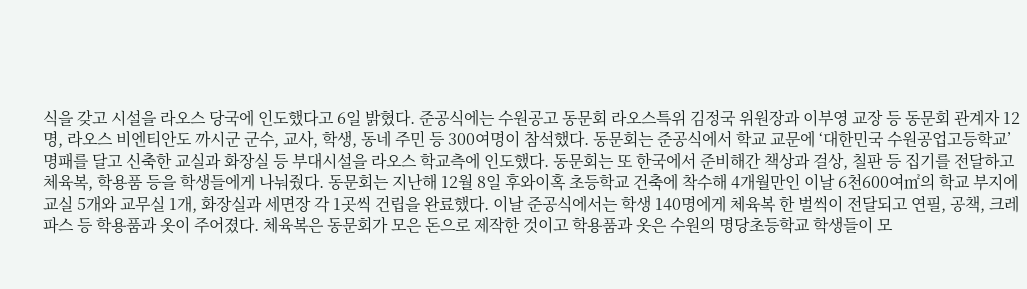식을 갖고 시설을 라오스 당국에 인도했다고 6일 밝혔다. 준공식에는 수원공고 동문회 라오스특위 김정국 위원장과 이부영 교장 등 동문회 관계자 12명, 라오스 비엔티안도 까시군 군수, 교사, 학생, 동네 주민 등 300여명이 참석했다. 동문회는 준공식에서 학교 교문에 ‘대한민국 수원공업고등학교’ 명패를 달고 신축한 교실과 화장실 등 부대시설을 라오스 학교측에 인도했다. 동문회는 또 한국에서 준비해간 책상과 걸상, 칠판 등 집기를 전달하고 체육복, 학용품 등을 학생들에게 나눠줬다. 동문회는 지난해 12월 8일 후와이혹 초등학교 건축에 착수해 4개월만인 이날 6천600여㎡의 학교 부지에 교실 5개와 교무실 1개, 화장실과 세면장 각 1곳씩 건립을 완료했다. 이날 준공식에서는 학생 140명에게 체육복 한 벌씩이 전달되고 연필, 공책, 크레파스 등 학용품과 옷이 주어졌다. 체육복은 동문회가 모은 돈으로 제작한 것이고 학용품과 옷은 수원의 명당초등학교 학생들이 모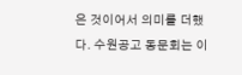은 것이어서 의미를 더했다. 수원공고 동문회는 이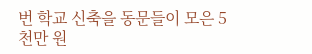번 학교 신축을 동문들이 모은 5천만 원